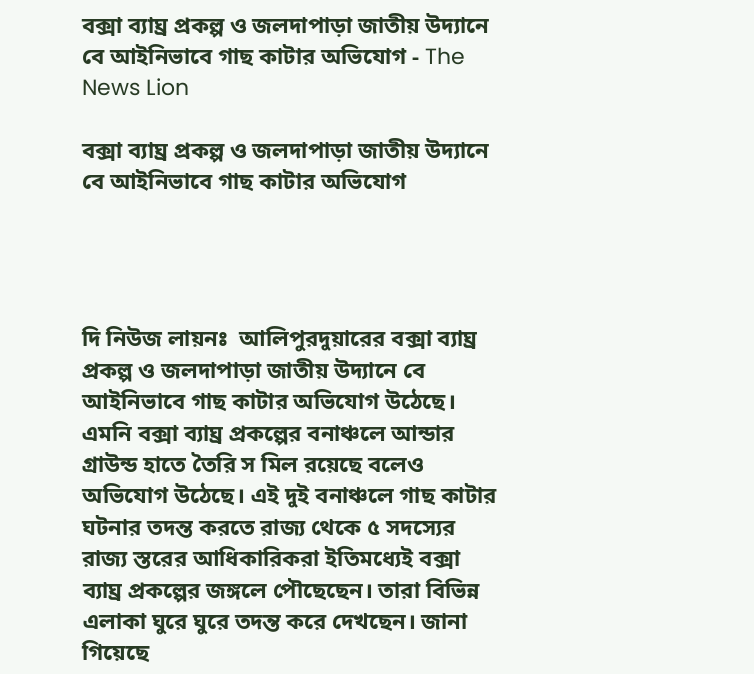বক্সা ব্যাঘ্র প্রকল্প ও জলদাপাড়া জাতীয় উদ্যানে বে আইনিভাবে গাছ কাটার অভিযোগ - The News Lion

বক্সা ব্যাঘ্র প্রকল্প ও জলদাপাড়া জাতীয় উদ্যানে বে আইনিভাবে গাছ কাটার অভিযোগ




দি নিউজ লায়নঃ  আলিপুরদুয়ারের বক্সা ব্যাঘ্র প্রকল্প ও জলদাপাড়া জাতীয় উদ্যানে বে আইনিভাবে গাছ কাটার অভিযোগ উঠেছে। এমনি বক্সা ব্যাঘ্র প্রকল্পের বনাঞ্চলে আন্ডার গ্রাউন্ড হাতে তৈরি স মিল রয়েছে বলেও অভিযোগ উঠেছে। এই দুই বনাঞ্চলে গাছ কাটার ঘটনার তদন্ত করতে রাজ্য থেকে ৫ সদস্যের রাজ্য স্তরের আধিকারিকরা ইতিমধ্যেই বক্সা ব্যাঘ্র প্রকল্পের জঙ্গলে পৌছেছেন। তারা বিভিন্ন এলাকা ঘুরে ঘুরে তদন্ত করে দেখছেন। জানা গিয়েছে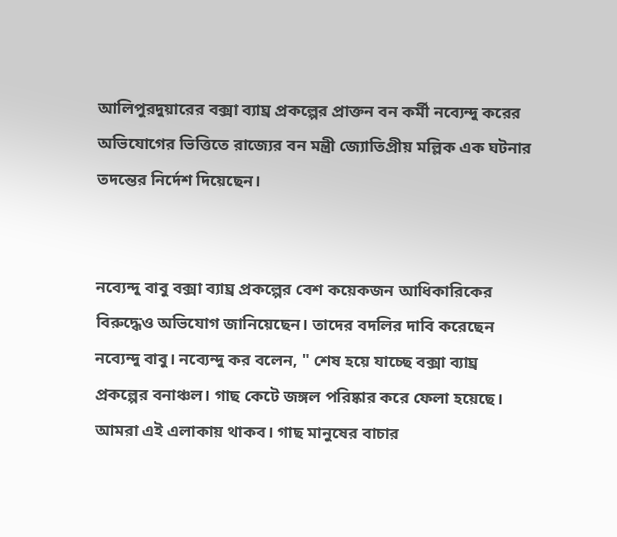আলিপুরদুয়ারের বক্সা ব্যাঘ্র প্রকল্পের প্রাক্তন বন কর্মী নব্যেন্দু করের অভিযোগের ভিত্তিতে রাজ্যের বন মন্ত্রী জ্যোতিপ্রীয় মল্লিক এক ঘটনার তদন্তের নির্দেশ দিয়েছেন।


নব্যেন্দু বাবু বক্সা ব্যাঘ্র প্রকল্পের বেশ কয়েকজন আধিকারিকের বিরুদ্ধেও অভিযোগ জানিয়েছেন। তাদের বদলির দাবি করেছেন নব্যেন্দু বাবু। নব্যেন্দু কর বলেন, " শেষ হয়ে যাচ্ছে বক্সা ব্যাঘ্র প্রকল্পের বনাঞ্চল। গাছ কেটে জঙ্গল পরিষ্কার করে ফেলা হয়েছে। আমরা এই এলাকায় থাকব। গাছ মানুষের বাচার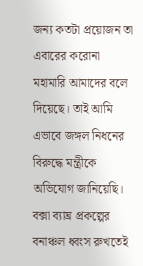জন্য কতটা প্রয়োজন তা এবারের করোনা মহামারি আমাদের বলে দিয়েছে। তাই আমি এভাবে জঙ্গল নিধনের বিরুদ্ধে মন্ত্রীকে অভিযোগ জানিয়েছি। বক্সা ব্যাঘ্র প্রকল্পের বনাঞ্চল ধ্বংস রুখতেই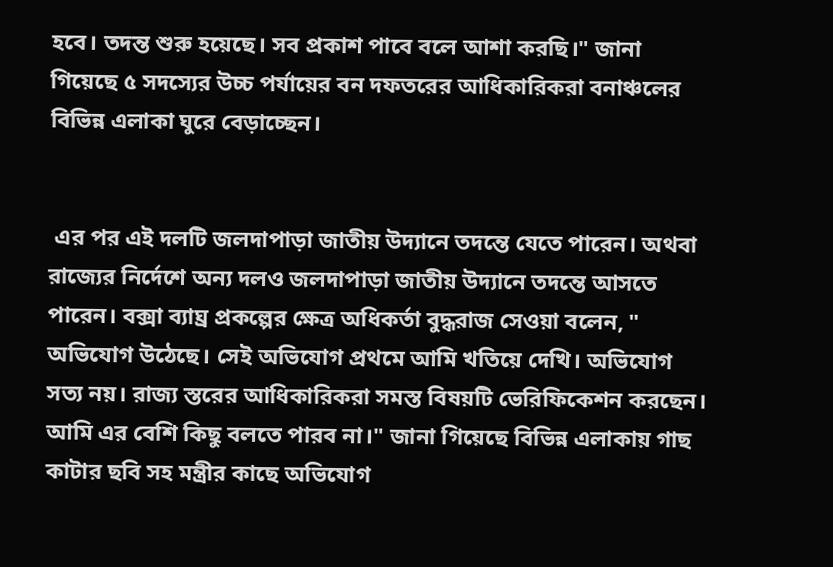হবে। তদন্ত শুরু হয়েছে। সব প্রকাশ পাবে বলে আশা করছি।" জানা গিয়েছে ৫ সদস্যের উচ্চ পর্যায়ের বন দফতরের আধিকারিকরা বনাঞ্চলের বিভিন্ন এলাকা ঘুরে বেড়াচ্ছেন।


 এর পর এই দলটি জলদাপাড়া জাতীয় উদ্যানে তদন্তে যেতে পারেন। অথবা রাজ্যের নির্দেশে অন্য দলও জলদাপাড়া জাতীয় উদ্যানে তদন্তে আসতে পারেন। বক্সা ব্যাঘ্র প্রকল্পের ক্ষেত্র অধিকর্তা বুদ্ধরাজ সেওয়া বলেন, " অভিযোগ উঠেছে। সেই অভিযোগ প্রথমে আমি খতিয়ে দেখি। অভিযোগ সত্য নয়। রাজ্য স্তরের আধিকারিকরা সমস্ত বিষয়টি ভেরিফিকেশন করছেন। আমি এর বেশি কিছু বলতে পারব না।" জানা গিয়েছে বিভিন্ন এলাকায় গাছ কাটার ছবি সহ মন্ত্রীর কাছে অভিযোগ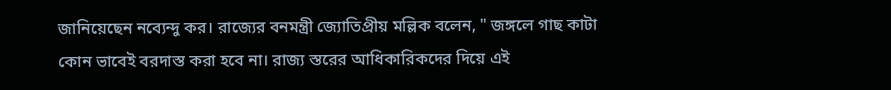জানিয়েছেন নব্যেন্দু কর। রাজ্যের বনমন্ত্রী জ্যোতিপ্রীয় মল্লিক বলেন, " জঙ্গলে গাছ কাটা কোন ভাবেই বরদাস্ত করা হবে না। রাজ্য স্তরের আধিকারিকদের দিয়ে এই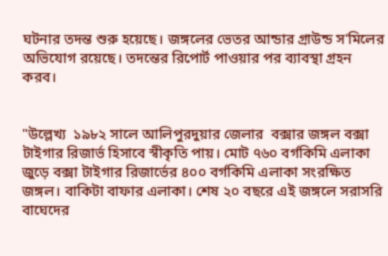ঘটনার তদন্ত শুরু হয়েছে। জঙ্গলের ভেতর আন্ডার গ্রাউন্ড স'মিলের অভিযোগ রয়েছে। তদন্তের রিপোর্ট পাওয়ার পর ব্যাবস্থা গ্রহন করব।


"উল্লেখ্য  ১৯৮২ সালে আলিপুরদুয়ার জেলার  বক্সার জঙ্গল বক্সা টাইগার রিজার্ভ হিসাবে স্বীকৃতি পায়। মোট ৭৬০ বর্গকিমি এলাকা জুড়ে বক্সা টাইগার রিজার্ভের ৪০০ বর্গকিমি এলাকা সংরক্ষিত জঙ্গল। বাকিটা বাফার এলাকা। শেষ ২০ বছরে এই জঙ্গলে সরাসরি বাঘেদের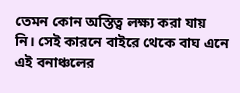তেমন কোন অস্তিত্ব লক্ষ্য করা যায় নি। সেই কারনে বাইরে থেকে বাঘ এনে এই বনাঞ্চলের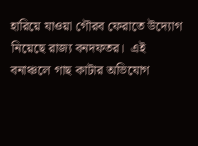হারিয়ে যাওয়া গৌরব ফেরাতে উদ্যোগ নিয়েছে রাজ্য বনদফতর।  এই বনাঞ্চলে গাছ কাটার অভিযোগ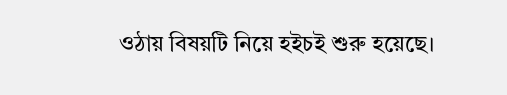ওঠায় বিষয়টি নিয়ে হইচই শুরু হয়েছে।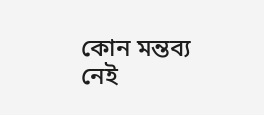কোন মন্তব্য নেই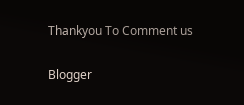Thankyou To Comment us

Blogger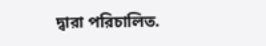দ্বারা পরিচালিত.